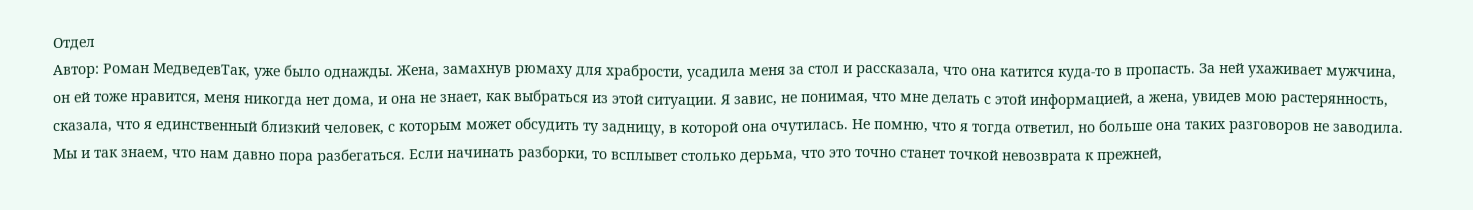Отдел
Автор: Роман МедведевТак, уже было однажды. Жена, замахнув рюмаху для храбрости, усадила меня за стол и рассказала, что она катится куда-то в пропасть. За ней ухаживает мужчина, он ей тоже нравится, меня никогда нет дома, и она не знает, как выбраться из этой ситуации. Я завис, не понимая, что мне делать с этой информацией, а жена, увидев мою растерянность, сказала, что я единственный близкий человек, с которым может обсудить ту задницу, в которой она очутилась. Не помню, что я тогда ответил, но больше она таких разговоров не заводила.
Мы и так знаем, что нам давно пора разбегаться. Если начинать разборки, то всплывет столько дерьма, что это точно станет точкой невозврата к прежней,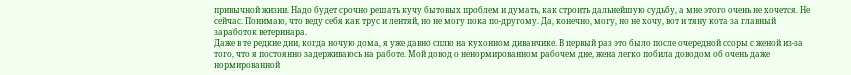привычной жизни. Надо будет срочно решать кучу бытовых проблем и думать, как строить дальнейшую судьбу, а мне этого очень не хочется. Не сейчас. Понимаю, что веду себя как трус и лентяй, но не могу пока по-другому. Да, конечно, могу, но не хочу, вот и тяну кота за главный заработок ветеринара.
Даже в те редкие дни, когда ночую дома, я уже давно сплю на кухонном диванчике. В первый раз это было после очередной ссоры с женой из-за того, что я постоянно задерживаюсь на работе. Мой довод о ненормированном рабочем дне, жена легко побила доводом об очень даже нормированной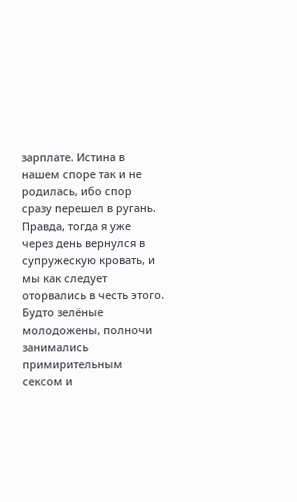зарплате. Истина в нашем споре так и не родилась, ибо спор сразу перешел в ругань.
Правда, тогда я уже через день вернулся в супружескую кровать, и мы как следует оторвались в честь этого. Будто зелёные молодожены, полночи занимались примирительным сексом и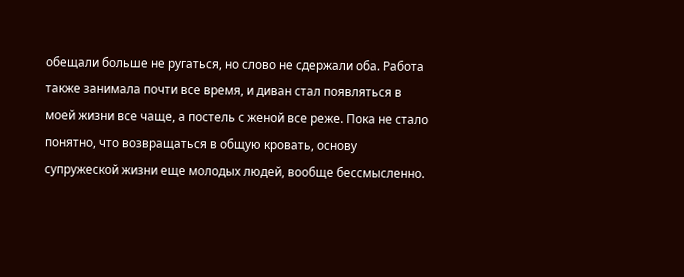обещали больше не ругаться, но слово не сдержали оба. Работа также занимала почти все время, и диван стал появляться в моей жизни все чаще, а постель с женой все реже. Пока не стало понятно, что возвращаться в общую кровать, основу супружеской жизни еще молодых людей, вообще бессмысленно.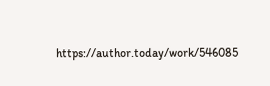https://author.today/work/546085